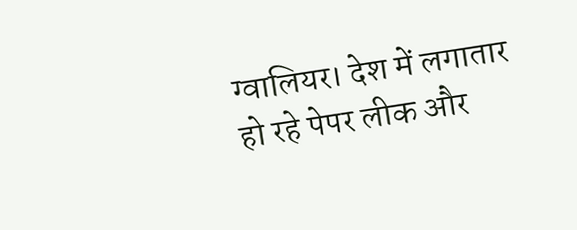ग्वालियर। देश में लगातार हो रहे पेपर लीक और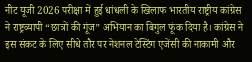नीट यूजी 2026 परीक्षा में हुई धांधली के खिलाफ भारतीय राष्ट्रीय कांग्रेस ने राष्ट्रव्यापी “छात्रों की गूंज” अभियान का बिगुल फूंक दिया है। कांग्रेस ने इस संकट के लिए सीधे तौर पर नेशनल टेस्टिंग एजेंसी की नाकामी और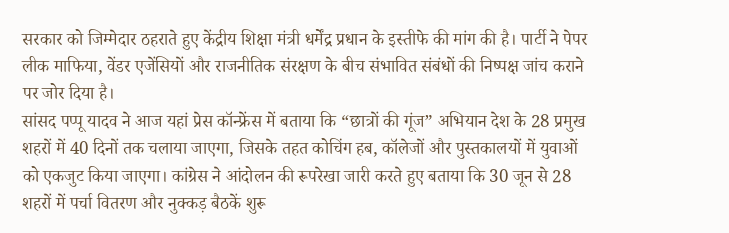सरकार को जिम्मेदार ठहराते हुए केंद्रीय शिक्षा मंत्री धर्मेंद्र प्रधान के इस्तीफे की मांग की है। पार्टी ने पेपर लीक माफिया, वेंडर एजेंसियों और राजनीतिक संरक्षण के बीच संभावित संबंधों की निष्पक्ष जांच कराने पर जोर दिया है।
सांसद पप्पू यादव ने आज यहां प्रेस कॉन्फ्रेंस में बताया कि “छात्रों की गूंज” अभियान देश के 28 प्रमुख शहरों में 40 दिनों तक चलाया जाएगा, जिसके तहत कोचिंग हब, कॉलेजों और पुस्तकालयों में युवाओं को एकजुट किया जाएगा। कांग्रेस ने आंदोलन की रूपरेखा जारी करते हुए बताया कि 30 जून से 28 शहरों में पर्चा वितरण और नुक्कड़ बैठकें शुरू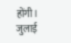होंगी। जुलाई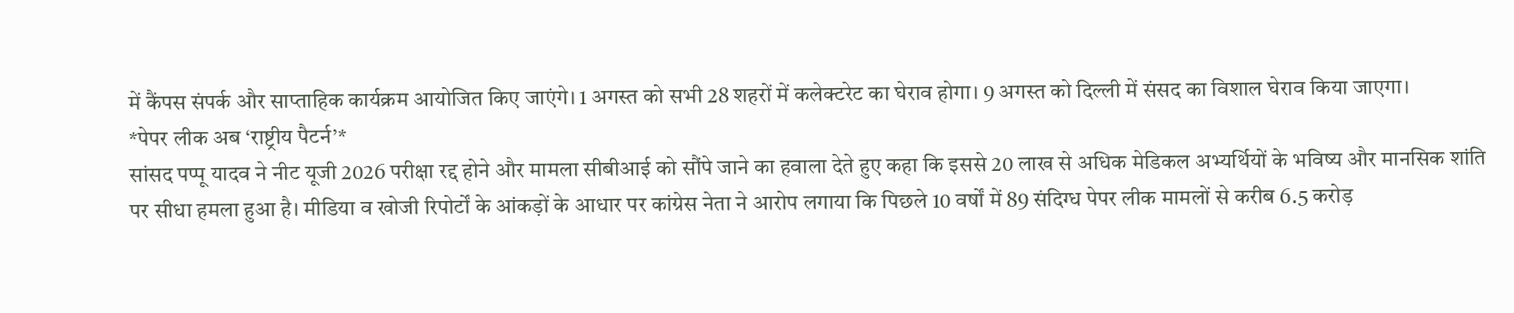में कैंपस संपर्क और साप्ताहिक कार्यक्रम आयोजित किए जाएंगे। 1 अगस्त को सभी 28 शहरों में कलेक्टरेट का घेराव होगा। 9 अगस्त को दिल्ली में संसद का विशाल घेराव किया जाएगा।
*पेपर लीक अब ‘राष्ट्रीय पैटर्न’*
सांसद पप्पू यादव ने नीट यूजी 2026 परीक्षा रद्द होने और मामला सीबीआई को सौंपे जाने का हवाला देते हुए कहा कि इससे 20 लाख से अधिक मेडिकल अभ्यर्थियों के भविष्य और मानसिक शांति पर सीधा हमला हुआ है। मीडिया व खोजी रिपोर्टों के आंकड़ों के आधार पर कांग्रेस नेता ने आरोप लगाया कि पिछले 10 वर्षों में 89 संदिग्ध पेपर लीक मामलों से करीब 6.5 करोड़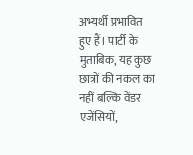अभ्यर्थी प्रभावित हुए हैं। पार्टी के मुताबिक, यह कुछ छात्रों की नकल का नहीं बल्कि वेंडर एजेंसियों,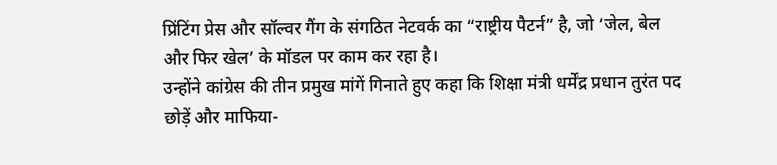प्रिंटिंग प्रेस और सॉल्वर गैंग के संगठित नेटवर्क का “राष्ट्रीय पैटर्न” है, जो ‘जेल, बेल और फिर खेल’ के मॉडल पर काम कर रहा है।
उन्होंने कांग्रेस की तीन प्रमुख मांगें गिनाते हुए कहा कि शिक्षा मंत्री धर्मेंद्र प्रधान तुरंत पद छोड़ें और माफिया-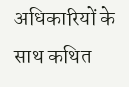अधिकारियों के साथ कथित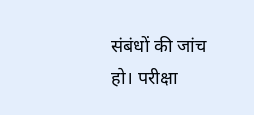संबंधों की जांच हो। परीक्षा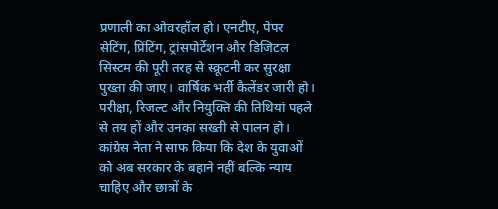प्रणाली का ओवरहॉल हो। एनटीए, पेपर सेटिंग, प्रिंटिंग, ट्रांसपोर्टेशन और डिजिटल सिस्टम की पूरी तरह से स्क्रूटनी कर सुरक्षा पुख्ता की जाए। वार्षिक भर्ती कैलेंडर जारी हो। परीक्षा, रिजल्ट और नियुक्ति की तिथियां पहले से तय हों और उनका सख्ती से पालन हो।
कांग्रेस नेता ने साफ किया कि देश के युवाओं को अब सरकार के बहाने नहीं बल्कि न्याय चाहिए और छात्रों के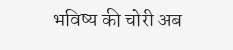भविष्य की चोरी अब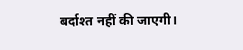बर्दाश्त नहीं की जाएगी।